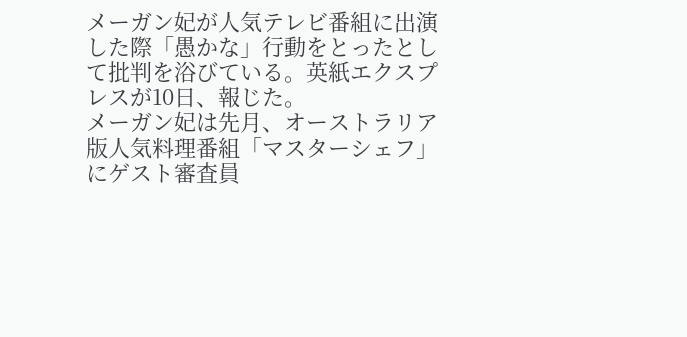メーガン妃が人気テレビ番組に出演した際「愚かな」行動をとったとして批判を浴びている。英紙エクスプレスが10日、報じた。
メーガン妃は先月、オーストラリア版人気料理番組「マスターシェフ」にゲスト審査員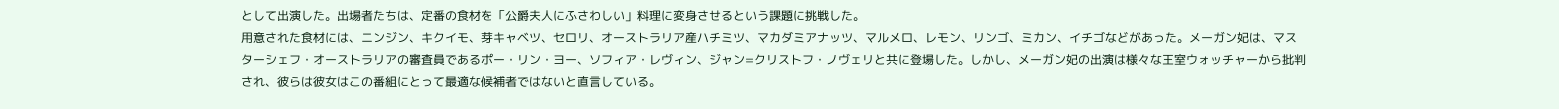として出演した。出場者たちは、定番の食材を「公爵夫人にふさわしい」料理に変身させるという課題に挑戦した。
用意された食材には、ニンジン、キクイモ、芽キャベツ、セロリ、オーストラリア産ハチミツ、マカダミアナッツ、マルメロ、レモン、リンゴ、ミカン、イチゴなどがあった。メーガン妃は、マスターシェフ・オーストラリアの審査員であるポー・リン・ヨー、ソフィア・レヴィン、ジャン=クリストフ・ノヴェリと共に登場した。しかし、メーガン妃の出演は様々な王室ウォッチャーから批判され、彼らは彼女はこの番組にとって最適な候補者ではないと直言している。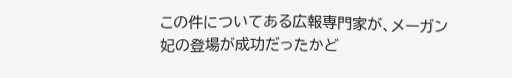この件についてある広報専門家が、メーガン妃の登場が成功だったかど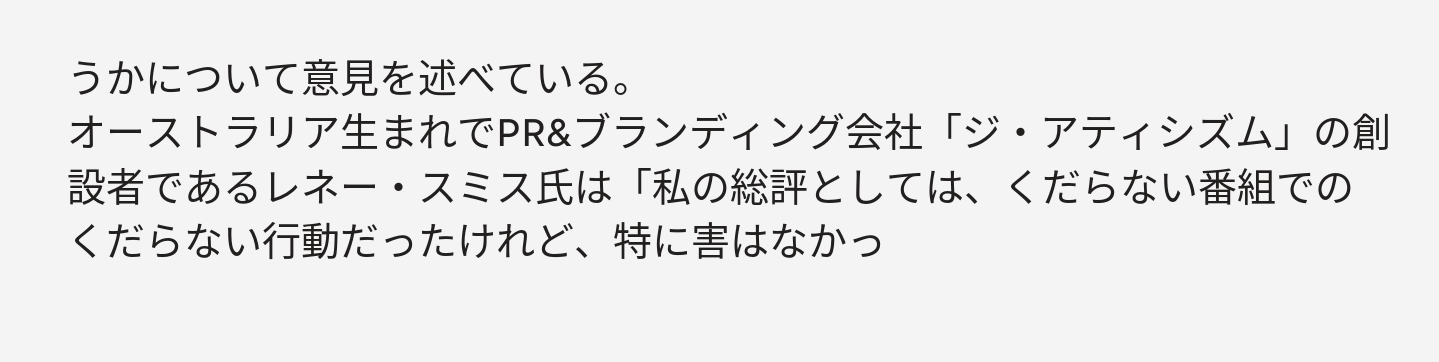うかについて意見を述べている。
オーストラリア生まれでPR&ブランディング会社「ジ・アティシズム」の創設者であるレネー・スミス氏は「私の総評としては、くだらない番組でのくだらない行動だったけれど、特に害はなかっ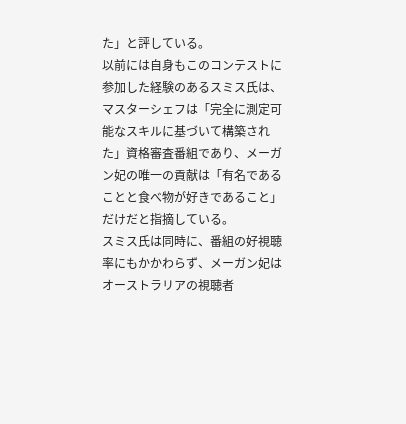た」と評している。
以前には自身もこのコンテストに参加した経験のあるスミス氏は、マスターシェフは「完全に測定可能なスキルに基づいて構築された」資格審査番組であり、メーガン妃の唯一の貢献は「有名であることと食べ物が好きであること」だけだと指摘している。
スミス氏は同時に、番組の好視聴率にもかかわらず、メーガン妃はオーストラリアの視聴者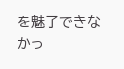を魅了できなかっ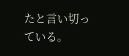たと言い切っている。